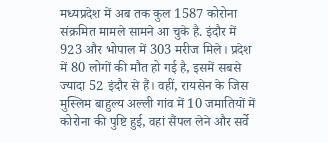मध्यप्रदेश में अब तक कुल 1587 कोरोना संक्रमित मामले सामने आ चुके है. इंदौर में 923 और भोपाल में 303 मरीज मिले। प्रदेश में 80 लोगों की मौत हो गई है, इसमें सबसे ज्यादा 52 इंदौर से हैं। वहीं, रायसेन के जिस मुस्लिम बाहुल्य अल्ली गांव में 10 जमातियों में कोरोना की पुष्टि हुई, वहां सैंपल लेने और सर्वे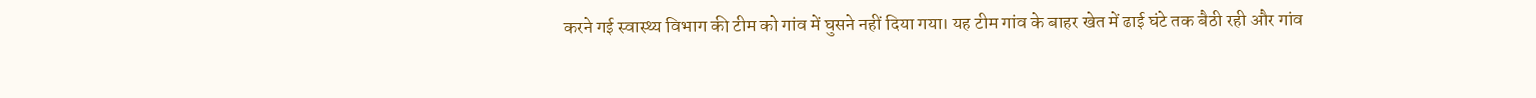करने गई स्वास्थ्य विभाग की टीम को गांव में घुसने नहीं दिया गया। यह टीम गांव के बाहर खेत में ढाई घंटे तक बैठी रही और गांव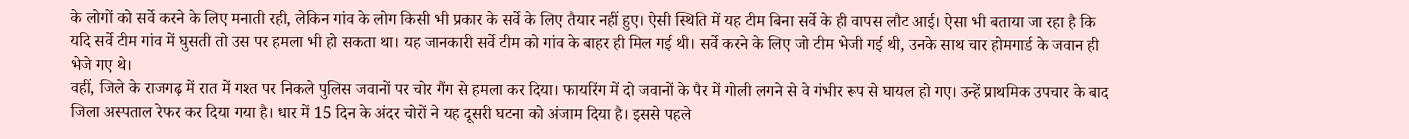के लोगों को सर्वे करने के लिए मनाती रही, लेकिन गांव के लोग किसी भी प्रकार के सर्वे के लिए तैयार नहीं हुए। ऐसी स्थिति में यह टीम बिना सर्वे के ही वापस लौट आई। ऐसा भी बताया जा रहा है कि यदि सर्वे टीम गांव में घुसती तो उस पर हमला भी हो सकता था। यह जानकारी सर्वे टीम को गांव के बाहर ही मिल गई थी। सर्वे करने के लिए जो टीम भेजी गई थी, उनके साथ चार होमगार्ड के जवान ही भेजे गए थे।
वहीं, जिले के राजगढ़ में रात में गश्त पर निकले पुलिस जवानों पर चोर गैंग से हमला कर दिया। फायरिंग में दो जवानों के पैर में गोली लगने से वे गंभीर रूप से घायल हो गए। उन्हें प्राथमिक उपचार के बाद जिला अस्पताल रेफर कर दिया गया है। धार में 15 दिन के अंदर चोरों ने यह दूसरी घटना को अंजाम दिया है। इससे पहले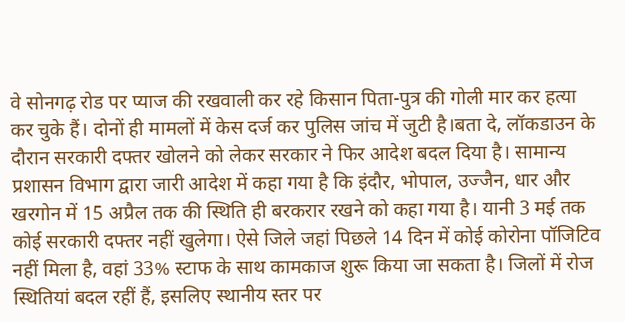वे सोनगढ़ रोड पर प्याज की रखवाली कर रहे किसान पिता-पुत्र की गोली मार कर हत्या कर चुके हैं। दोनों ही मामलों में केस दर्ज कर पुलिस जांच में जुटी है।बता दे, लॉकडाउन के दौरान सरकारी दफ्तर खोलने को लेकर सरकार ने फिर आदेश बदल दिया है। सामान्य प्रशासन विभाग द्वारा जारी आदेश में कहा गया है कि इंदौर, भोपाल, उज्जैन, धार और खरगोन में 15 अप्रैल तक की स्थिति ही बरकरार रखने को कहा गया है। यानी 3 मई तक कोई सरकारी दफ्तर नहीं खुलेगा। ऐसे जिले जहां पिछले 14 दिन में कोई कोरोना पॉजिटिव नहीं मिला है, वहां 33% स्टाफ के साथ कामकाज शुरू किया जा सकता है। जिलों में रोज स्थितियां बदल रहीं हैं, इसलिए स्थानीय स्तर पर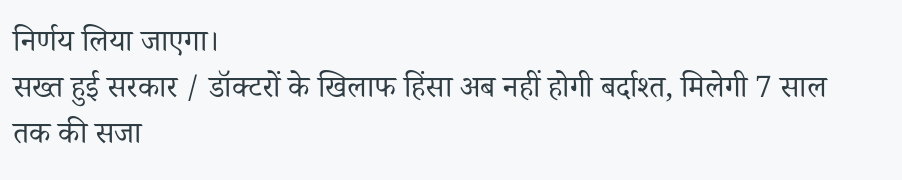निर्णय लिया जाएगा।
सख्त हुई सरकार / डॉक्टरों के खिलाफ हिंसा अब नहीं होगी बर्दाश्त, मिलेगी 7 साल तक की सजा